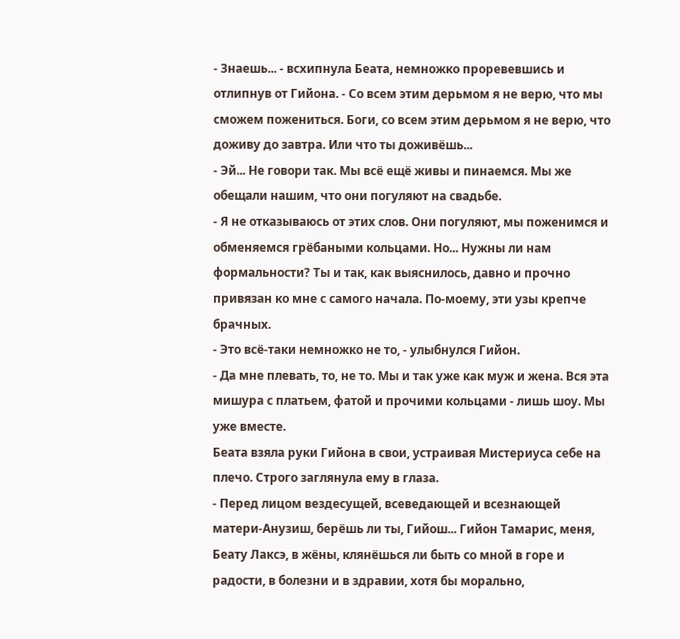- Знаешь... - всхипнула Беата, немножко проревевшись и отлипнув от Гийона. - Со всем этим дерьмом я не верю, что мы сможем пожениться. Боги, со всем этим дерьмом я не верю, что доживу до завтра. Или что ты доживёшь...
- Эй... Не говори так. Мы всё ещё живы и пинаемся. Мы же обещали нашим, что они погуляют на свадьбе.
- Я не отказываюсь от этих слов. Они погуляют, мы поженимся и обменяемся грёбаными кольцами. Но... Нужны ли нам формальности? Ты и так, как выяснилось, давно и прочно привязан ко мне с самого начала. По-моему, эти узы крепче брачных.
- Это всё-таки немножко не то, - улыбнулся Гийон.
- Да мне плевать, то, не то. Мы и так уже как муж и жена. Вся эта мишура с платьем, фатой и прочими кольцами - лишь шоу. Мы уже вместе.
Беата взяла руки Гийона в свои, устраивая Мистериуса себе на плечо. Строго заглянула ему в глаза.
- Перед лицом вездесущей, всеведающей и всезнающей матери-Анузиш, берёшь ли ты, Гийош... Гийон Тамарис, меня, Беату Лаксэ, в жёны, клянёшься ли быть со мной в горе и радости, в болезни и в здравии, хотя бы морально,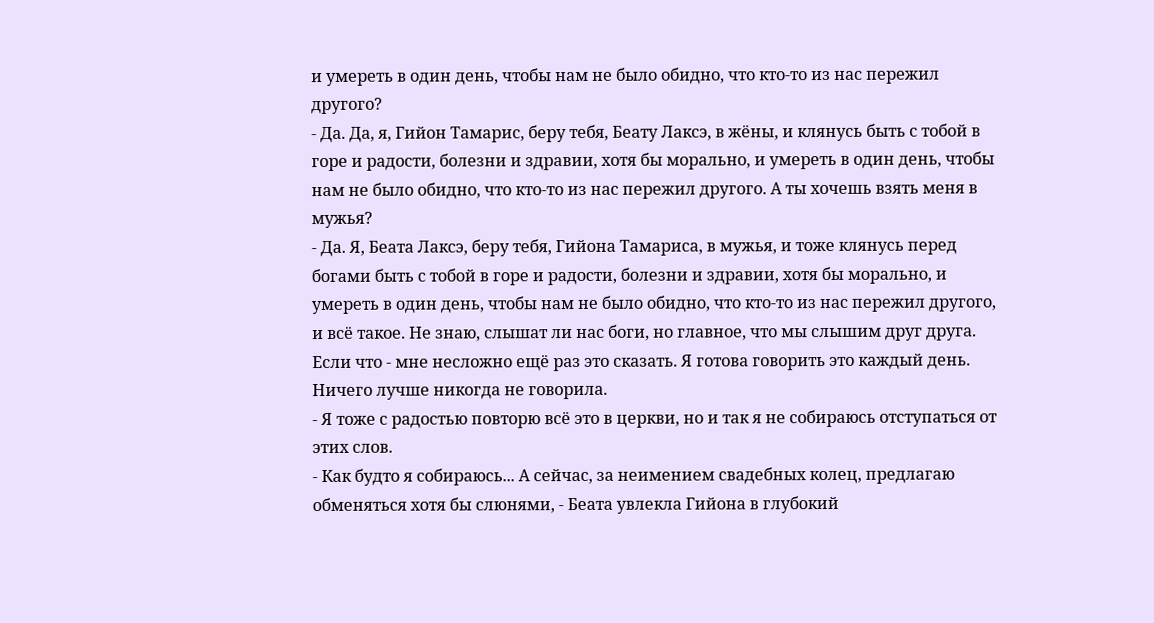и умереть в один день, чтобы нам не было обидно, что кто-то из нас пережил другого?
- Да. Да, я, Гийон Тамарис, беру тебя, Беату Лаксэ, в жёны, и клянусь быть с тобой в горе и радости, болезни и здравии, хотя бы морально, и умереть в один день, чтобы нам не было обидно, что кто-то из нас пережил другого. А ты хочешь взять меня в мужья?
- Да. Я, Беата Лаксэ, беру тебя, Гийона Тамариса, в мужья, и тоже клянусь перед богами быть с тобой в горе и радости, болезни и здравии, хотя бы морально, и умереть в один день, чтобы нам не было обидно, что кто-то из нас пережил другого, и всё такое. Не знаю, слышат ли нас боги, но главное, что мы слышим друг друга. Если что - мне несложно ещё раз это сказать. Я готова говорить это каждый день. Ничего лучше никогда не говорила.
- Я тоже с радостью повторю всё это в церкви, но и так я не собираюсь отступаться от этих слов.
- Как будто я собираюсь... А сейчас, за неимением свадебных колец, предлагаю обменяться хотя бы слюнями, - Беата увлекла Гийона в глубокий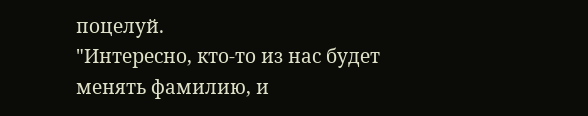поцелуй.
"Интересно, кто-то из нас будет менять фамилию, и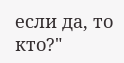если да, то кто?"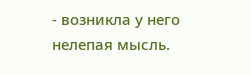- возникла у него нелепая мысль.